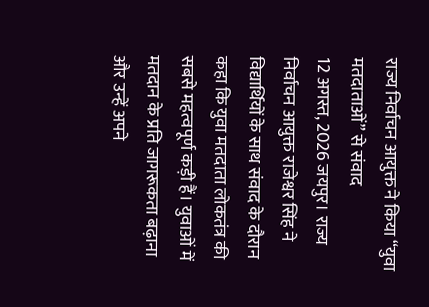राज्य निर्वाचन आयुक्त ने किया “युवा मतदाताओं” से संवाद
12 अगस्त, 2026 जयपुर। राज्य निर्वाचन आयुक्त राजेश्वर सिंह ने विद्यार्थियों के साथ संवाद के दौरान कहा कि युवा मतदाता लोकतंत्र की सबसे महत्वपूर्ण कड़ी हैं। युवाओं में मतदान के प्रति जागरूकता बढ़ाना और उन्हें अपने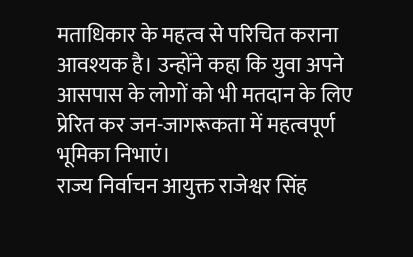मताधिकार के महत्व से परिचित कराना आवश्यक है। उन्होंने कहा कि युवा अपने आसपास के लोगों को भी मतदान के लिए प्रेरित कर जन-जागरूकता में महत्वपूर्ण भूमिका निभाएं।
राज्य निर्वाचन आयुक्त राजेश्वर सिंह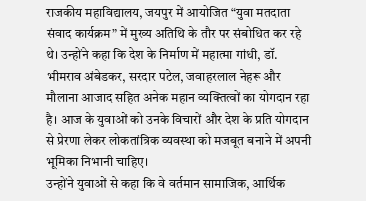राजकीय महाविद्यालय, जयपुर में आयोजित “युवा मतदाता संवाद कार्यक्रम” में मुख्य अतिथि के तौर पर संबोधित कर रहे थे। उन्होंने कहा कि देश के निर्माण में महात्मा गांधी, डॉ. भीमराव अंबेडकर, सरदार पटेल, जवाहरलाल नेहरू और मौलाना आजाद सहित अनेक महान व्यक्तित्वों का योगदान रहा है। आज के युवाओं को उनके विचारों और देश के प्रति योगदान से प्रेरणा लेकर लोकतांत्रिक व्यवस्था को मजबूत बनाने में अपनी भूमिका निभानी चाहिए।
उन्होंने युवाओं से कहा कि वे वर्तमान सामाजिक, आर्थिक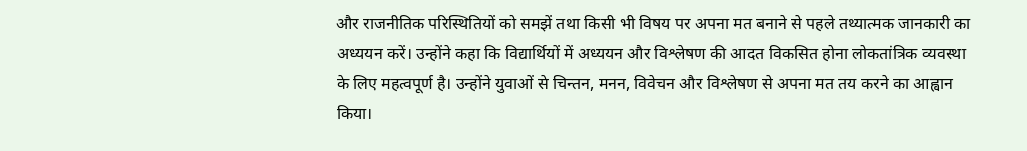और राजनीतिक परिस्थितियों को समझें तथा किसी भी विषय पर अपना मत बनाने से पहले तथ्यात्मक जानकारी का अध्ययन करें। उन्होंने कहा कि विद्यार्थियों में अध्ययन और विश्लेषण की आदत विकसित होना लोकतांत्रिक व्यवस्था के लिए महत्वपूर्ण है। उन्होंने युवाओं से चिन्तन, मनन, विवेचन और विश्लेषण से अपना मत तय करने का आह्वान किया।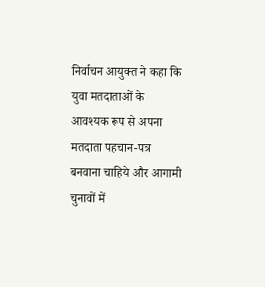निर्वाचन आयुक्त ने कहा कि युवा मतदाताओं के आवश्यक रूप से अपना मतदाता पहचान-पत्र बनवाना चाहिये और आगामी चुनावों में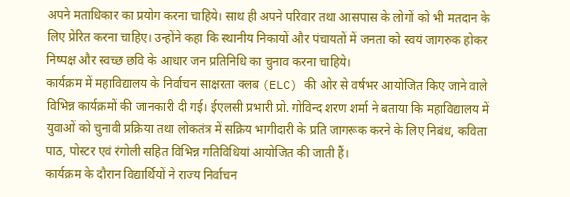अपने मताधिकार का प्रयोग करना चाहिये। साथ ही अपने परिवार तथा आसपास के लोगों को भी मतदान के लिए प्रेरित करना चाहिए। उन्होंने कहा कि स्थानीय निकायों और पंचायतों में जनता को स्वयं जागरुक होकर निष्पक्ष और स्वच्छ छवि के आधार जन प्रतिनिधि का चुनाव करना चाहिये।
कार्यक्रम में महाविद्यालय के निर्वाचन साक्षरता क्लब (ELC) की ओर से वर्षभर आयोजित किए जाने वाले विभिन्न कार्यक्रमों की जानकारी दी गई। ईएलसी प्रभारी प्रो. गोविन्द शरण शर्मा ने बताया कि महाविद्यालय में युवाओं को चुनावी प्रक्रिया तथा लोकतंत्र में सक्रिय भागीदारी के प्रति जागरूक करने के लिए निबंध, कविता पाठ, पोस्टर एवं रंगोली सहित विभिन्न गतिविधियां आयोजित की जाती हैं।
कार्यक्रम के दौरान विद्यार्थियों ने राज्य निर्वाचन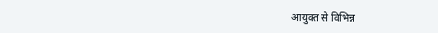आयुक्त से विभिन्न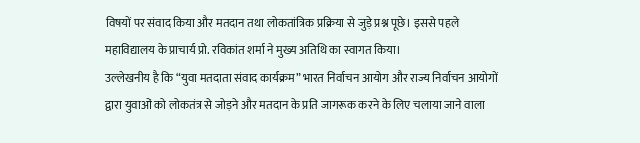विषयों पर संवाद किया और मतदान तथा लोकतांत्रिक प्रक्रिया से जुड़े प्रश्न पूछे। इससे पहले महाविद्यालय के प्राचार्य प्रो. रविकांत शर्मा ने मुख्य अतिथि का स्वागत किया।
उल्लेखनीय है कि “युवा मतदाता संवाद कार्यक्रम” भारत निर्वाचन आयोग और राज्य निर्वाचन आयोगों द्वारा युवाओं को लोकतंत्र से जोड़ने और मतदान के प्रति जागरूक करने के लिए चलाया जाने वाला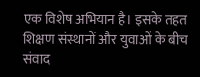एक विशेष अभियान है। इसके तहत शिक्षण संस्थानों और युवाओं के बीच संवाद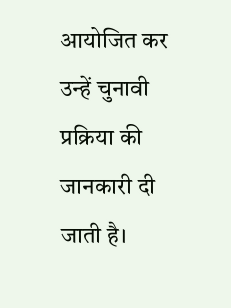आयोजित कर उन्हें चुनावी प्रक्रिया की जानकारी दी जाती है।